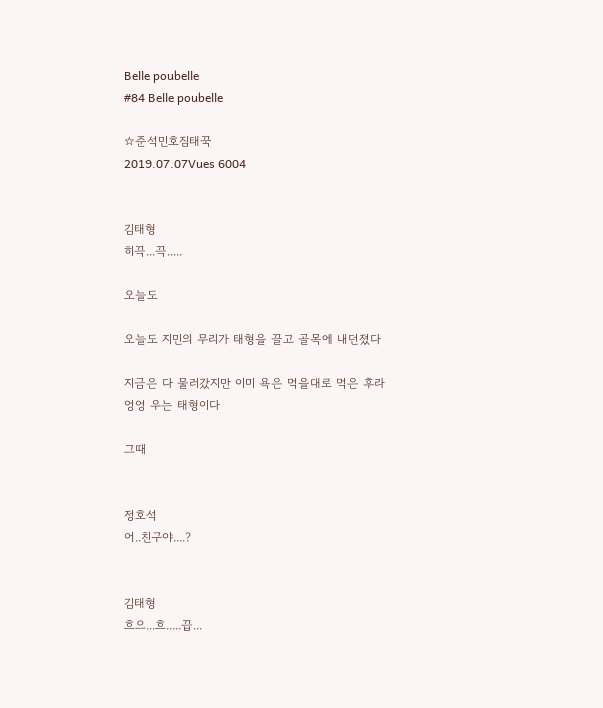Belle poubelle
#84 Belle poubelle

☆준석민호짐태꾹
2019.07.07Vues 6004


김태형
히끅...끅.....

오늘도

오늘도 지민의 무리가 태형을 끌고 골목에 내던졌다

지금은 다 물러갔지만 이미 욕은 먹을대로 먹은 후라 엉엉 우는 태형이다

그때


정호석
어..친구야....?


김태형
흐으...흐.....끕...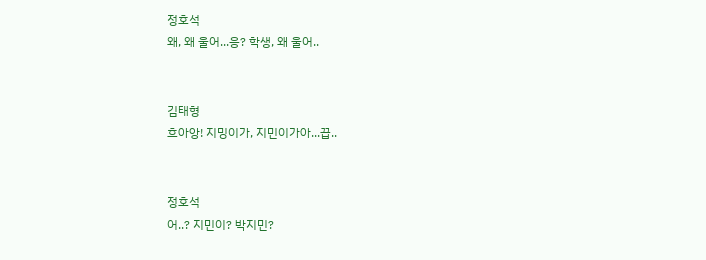정호석
왜, 왜 울어...응? 학생, 왜 울어..


김태형
흐아앙! 지밍이가, 지민이가아...끕..


정호석
어..? 지민이? 박지민?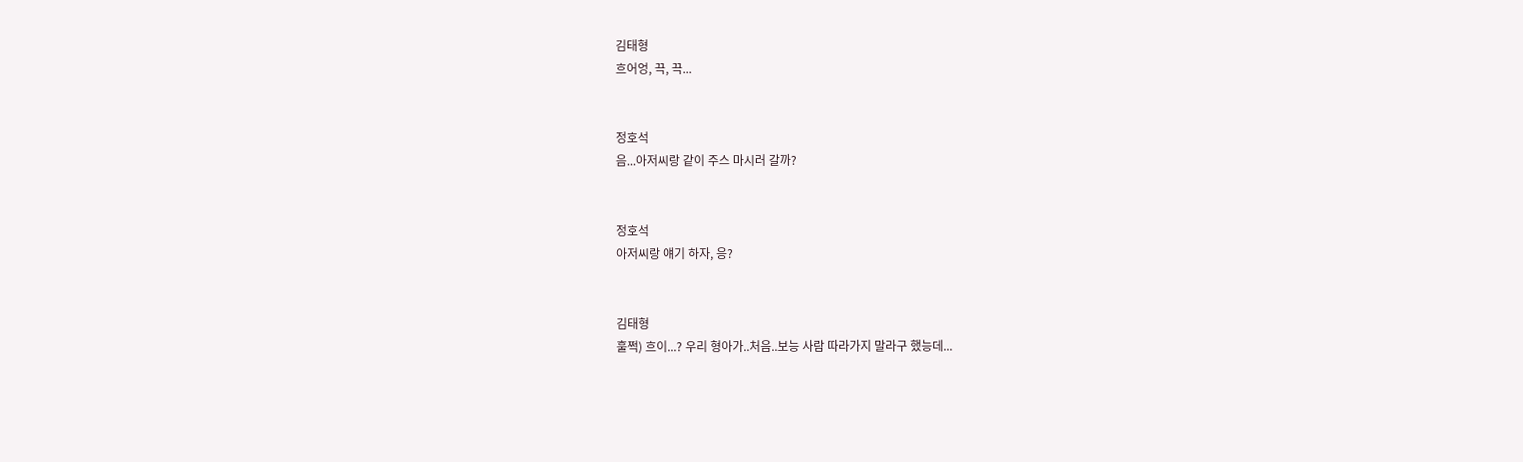김태형
흐어엉, 끅, 끅...


정호석
음...아저씨랑 같이 주스 마시러 갈까?


정호석
아저씨랑 얘기 하자, 응?


김태형
훌쩍) 흐이...? 우리 형아가..처음..보능 사람 따라가지 말라구 했능데...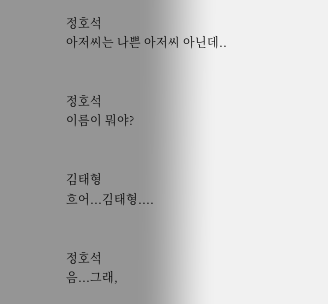정호석
아저씨는 나쁜 아저씨 아닌데..


정호석
이름이 뭐야?


김태형
흐어...김태형....


정호석
음...그래,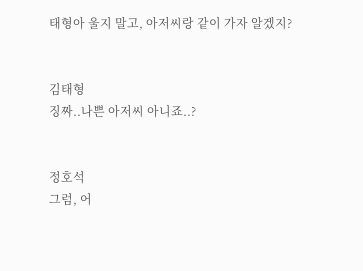태형아 울지 말고, 아저씨랑 같이 가자 알겠지?


김태형
징짜..나쁜 아저씨 아니죠..?


정호석
그럼, 어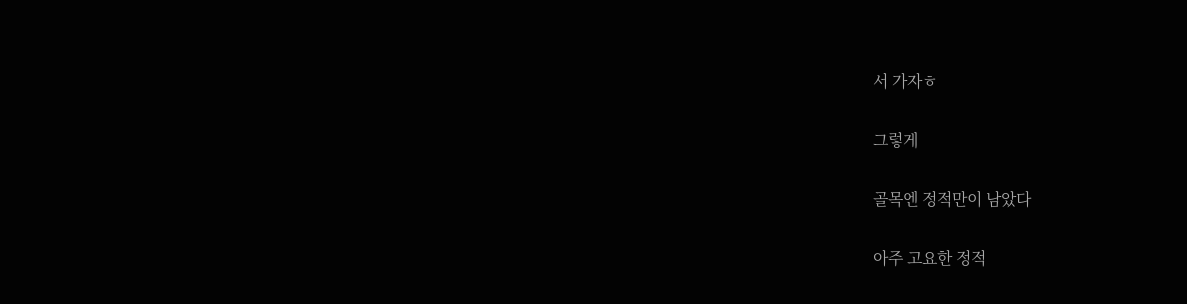서 가자ㅎ

그렇게

골목엔 정적만이 남았다

아주 고요한 정적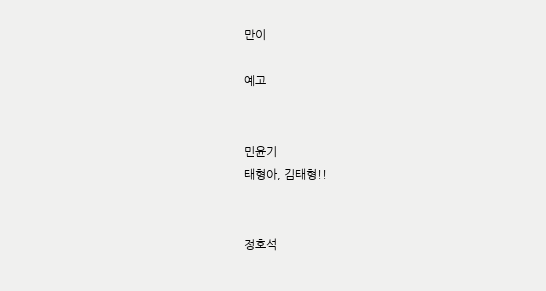만이

예고


민윤기
태형아, 김태형!!


정호석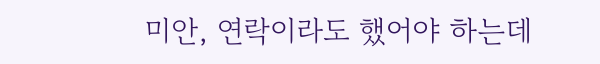미안, 연락이라도 했어야 하는데